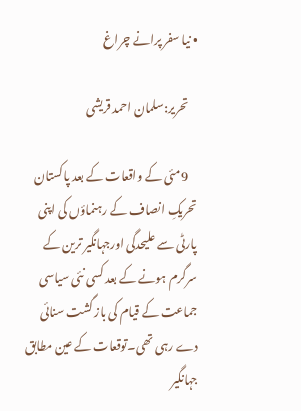• نیا سفر پرانے چراغ

    تحریر:سلمان احمد قریشی

    9مئی کے واقعات کے بعد پاکستان تحریکِ انصاف کے رہنماؤں کی اپنی پارٹی سے علیحدگی اورجہانگیر ترین کے سرگرم ہونے کے بعد کسی نئی سیاسی جماعت کے قیام کی باز گشت سنائی دے رہی تھی۔توقعات کے عین مطابق جہانگیر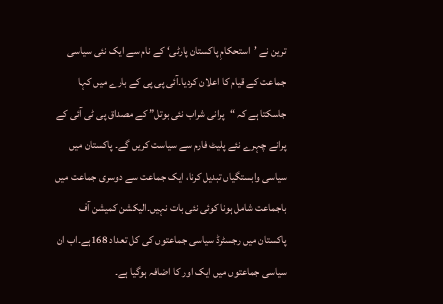ترین نے ’استحکامِ پاکستان پارٹی‘ کے نام سے ایک نئی سیاسی جماعت کے قیام کا اعلان کردیا۔آئی پی پی کے بارے میں کہا جاسکتا ہے کہ “پرانی شراب نئی بوتل” کے مصداق پی ٹی آئی کے پرانے چہرے نئے پلیٹ فارم سے سیاست کریں گے۔ پاکستان میں سیاسی وابستگیاں تبدیل کرنا، ایک جماعت سے دوسری جماعت میں باجماعت شامل ہونا کوئی نئی بات نہیں۔الیکشن کمیشن آف پاکستان میں رجسٹرڈ سیاسی جماعتوں کی کل تعداد 168ہے۔اب ان سیاسی جماعتوں میں ایک اور کا اضافہ ہوگیا ہے۔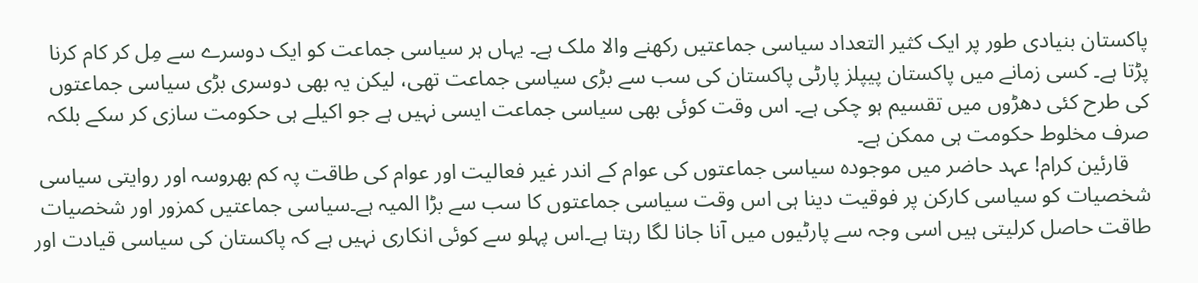پاکستان بنیادی طور پر ایک کثیر التعداد سیاسی جماعتیں رکھنے والا ملک ہے۔ یہاں ہر سیاسی جماعت کو ایک دوسرے سے مِل کر کام کرنا پڑتا ہے۔ کسی زمانے میں پاکستان پیپلز پارٹی پاکستان کی سب سے بڑی سیاسی جماعت تھی، لیکن یہ بھی دوسری بڑی سیاسی جماعتوں کی طرح کئی دھڑوں میں تقسیم ہو چکی ہے۔ اس وقت کوئی بھی سیاسی جماعت ایسی نہیں ہے جو اکیلے ہی حکومت سازی کر سکے بلکہ صرف مخلوط حکومت ہی ممکن ہے۔
    قارئین کرام! عہد حاضر میں موجودہ سیاسی جماعتوں کی عوام کے اندر غیر فعالیت اور عوام کی طاقت پہ کم بھروسہ اور روایتی سیاسی شخصیات کو سیاسی کارکن پر فوقیت دینا ہی اس وقت سیاسی جماعتوں کا سب سے بڑا المیہ ہے۔سیاسی جماعتیں کمزور اور شخصیات طاقت حاصل کرلیتی ہیں اسی وجہ سے پارٹیوں میں آنا جانا لگا رہتا ہے۔اس پہلو سے کوئی انکاری نہیں ہے کہ پاکستان کی سیاسی قیادت اور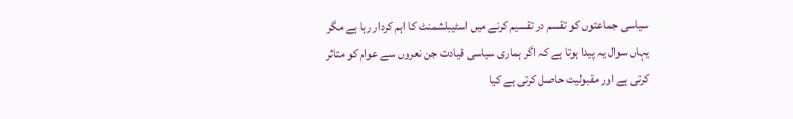سیاسی جماعتوں کو تقسم در تقسیم کرنے میں اسٹیبلشمنٹ کا اہم کردار رہا ہے مگر یہاں سوال یہ پیدا ہوتا ہے کہ اگر ہماری سیاسی قیادت جن نعروں سے عوام کو متاثر کرتی ہے اور مقبولیت حاصل کرتی ہے کیا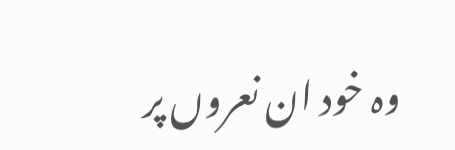وہ خود ان نعروں پر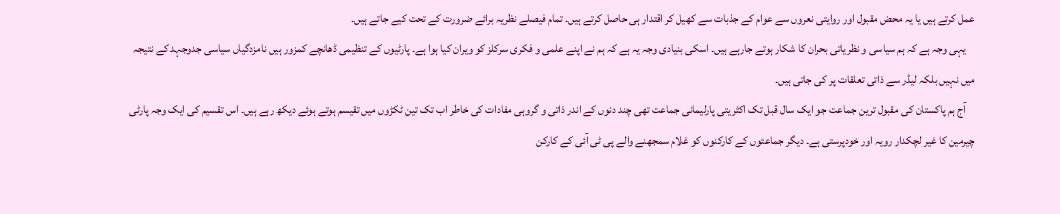عمل کرتے ہیں یا یہ محض مقبول اور روایتی نعروں سے عوام کے جذبات سے کھیل کر اقتدار ہی حاصل کرتے ہیں۔ تمام فیصلے نظریہ برائے ضرورت کے تحت کیے جاتے ہیں۔
    یہی وجہ ہے کہ ہم سیاسی و نظریاتی بحران کا شکار ہوتے جارہے ہیں۔ اسکی بنیادی وجہ یہ ہے کہ ہم نے اپنے علمی و فکری سرکلز کو ویران کیا ہوا ہے۔ پارٹیوں کے تنظیمی ڈھانچے کمزور ہیں نامزدگیاں سیاسی جدوجہد کے نتیجہ میں نہیں بلکہ لیڈر سے ذاتی تعلقات پر کی جاتی ہیں۔
    آج ہم پاکستان کی مقبول ترین جماعت جو ایک سال قبل تک اکثریتی پارلیمانی جماعت تھی چند دنوں کے اندر ذاتی و گروہی مفادات کی خاطر اب تک تین ٹکڑوں میں تقیسم ہوتے ہوئے دیکھ رہے ہیں۔ اس تقسیم کی ایک وجہ پارٹی چیرمین کا غیر لچکدار رویہ اور خودپرستی ہے۔ دیگر جماعتوں کے کارکنوں کو غلام سمجھنے والے پی ٹی آئی کے کارکن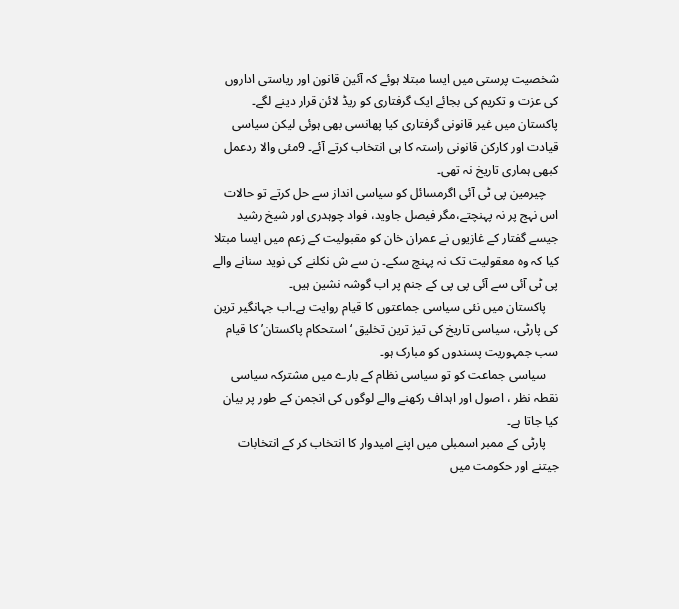شخصیت پرستی میں ایسا مبتلا ہوئے کہ آئین قانون اور ریاستی اداروں کی عزت و تکریم کی بجائے ایک گرفتاری کو ریڈ لائن قرار دینے لگے۔ پاکستان میں غیر قانونی گرفتاری کیا پھانسی بھی ہوئی لیکن سیاسی قیادت اور کارکن قانونی راستہ کا ہی انتخاب کرتے آئے۔ 9مئی والا ردعمل کبھی ہماری تاریخ نہ تھی۔
    چیرمین پی ٹی آئی اگرمسائل کو سیاسی انداز سے حل کرتے تو حالات اس نہج پر نہ پہنچتے،مگر فیصل جاوید، فواد چوہدری اور شیخ رشید جیسے گفتار کے غازیوں نے عمران خان کو مقبولیت کے زعم میں ایسا مبتلا کیا کہ وہ معقولیت تک نہ پہنچ سکے۔ ن سے ش نکلنے کی نوید سنانے والے پی ٹی آئی سے آئی پی پی کے جنم پر اب گوشہ نشین ہیں۔
    پاکستان میں نئی سیاسی جماعتوں کا قیام روایت ہے۔اب جہانگیر ترین کی پارٹی، سیاسی تاریخ کی تیز ترین تخلیق ‘استحکام پاکستان’ کا قیام سب جمہوریت پسندوں کو مبارک ہو۔
    سیاسی جماعت کو تو سیاسی نظام کے بارے میں مشترکہ سیاسی نقطہ نظر ، اصول اور اہداف رکھنے والے لوگوں کی انجمن کے طور پر بیان کیا جاتا ہے۔
    پارٹی کے ممبر اسمبلی میں اپنے امیدوار کا انتخاب کر کے انتخابات جیتنے اور حکومت میں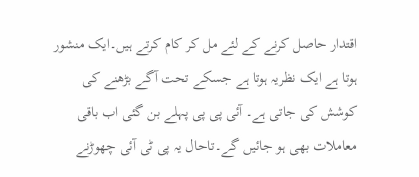اقتدار حاصل کرنے کے لئے مل کر کام کرتے ہیں۔ایک منشور ہوتا ہے ایک نظریہ ہوتا ہے جسکے تحت آگے بڑھنے کی کوشش کی جاتی ہے۔ آئی پی پی پہلے بن گئی اب باقی معاملات بھی ہو جائیں گے۔تاحال یہ پی ٹی آئی چھوڑنے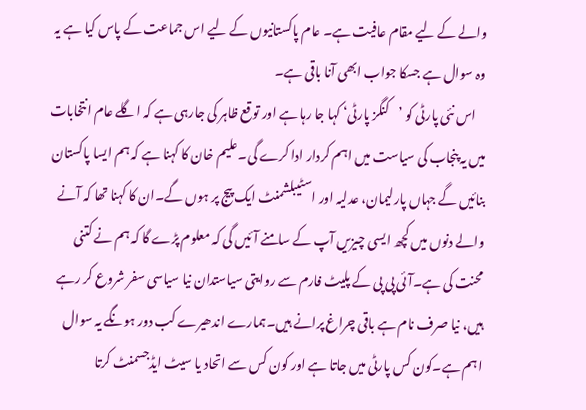والے کے لیے مقام عافیت ہے۔ عام پاکستانیوں کے لیے اس جماعت کے پاس کیا ہے یہ وہ سوال ہے جسکا جواب ابھی آنا باقی ہے۔
    اس نئی پارٹی کو ’کنگز پارٹی‘ کہا جا رہا ہے اور توقع ظاہر کی جارہی ہے کہ اگلے عام انتخابات میں یہ پنجاب کی سیاست میں اہم کردار ادا کرے گی۔علیم خان کا کہنا ہے کہ ہم ایسا پاکستان بنائیں گے جہاں پارلیمان، عدلیہ اور اسٹیبلشمنٹ ایک پیج پر ہوں گے۔ان کا کہنا تھا کہ آنے والے دنوں میں کچھ ایسی چیزیں آپ کے سامنے آئیں گی کہ معلوم پڑے گا کہ ہم نے کتنی محنت کی ہے۔آئی پی پی کے پلیٹ فارم سے روایتی سیاستدان نیا سیاسی سفر شروع کر رہے ہیں، نیا صرف نام ہے باقی چراغ پرانے ہیں۔ہمارے اندھیرے کب دور ہونگے یہ سوال اہم ہے۔کون کس پارٹی میں جاتا ہے اور کون کس سے اتحاد یا سیٹ ایڈجسمنٹ کرتا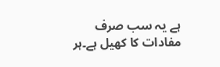ہے یہ سب صرف مفادات کا کھیل ہے۔ہر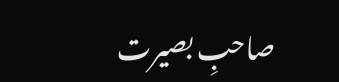صاحبِ بصیرت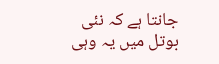جانتا ہے کہ نئی بوتل میں یہ وہی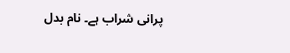پرانی شراب ہے۔ نام بدل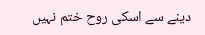دینے سے اسکی روح ختم نہیں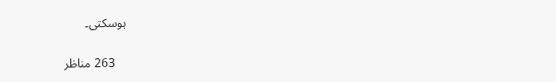ہوسکتی۔

    263 مناظر